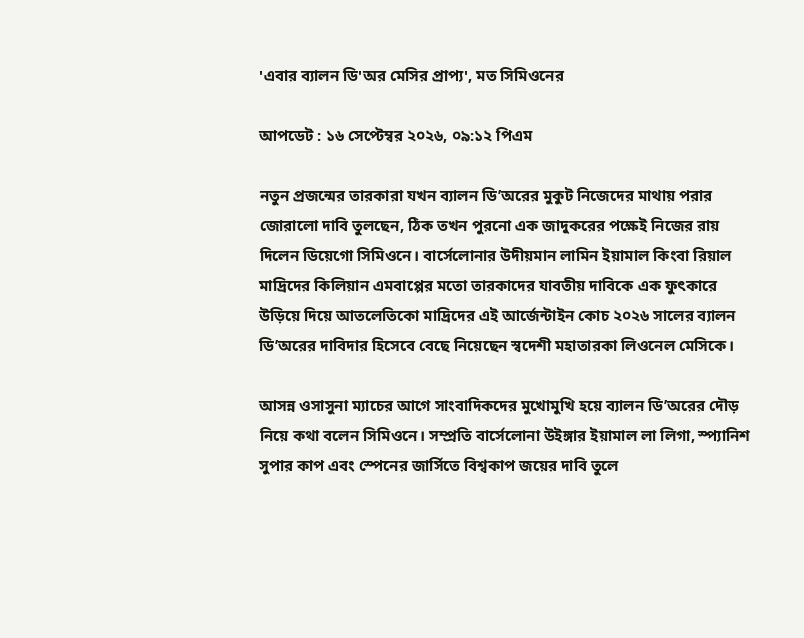'এবার ব্যালন ডি'অর মেসির প্রাপ্য', মত সিমিওনের

আপডেট : ১৬ সেপ্টেম্বর ২০২৬, ০৯:১২ পিএম

নতুন প্রজন্মের তারকারা যখন ব্যালন ডি’অরের মুকুট নিজেদের মাথায় পরার জোরালো দাবি তুলছেন, ঠিক তখন পুরনো এক জাদুকরের পক্ষেই নিজের রায় দিলেন ডিয়েগো সিমিওনে। বার্সেলোনার উদীয়মান লামিন ইয়ামাল কিংবা রিয়াল মাদ্রিদের কিলিয়ান এমবাপ্পের মতো তারকাদের যাবতীয় দাবিকে এক ফুৎকারে উড়িয়ে দিয়ে আতলেতিকো মাদ্রিদের এই আর্জেন্টাইন কোচ ২০২৬ সালের ব্যালন ডি’অরের দাবিদার হিসেবে বেছে নিয়েছেন স্বদেশী মহাতারকা লিওনেল মেসিকে।

আসন্ন ওসাসুনা ম্যাচের আগে সাংবাদিকদের মুখোমুখি হয়ে ব্যালন ডি’অরের দৌড় নিয়ে কথা বলেন সিমিওনে। সম্প্রতি বার্সেলোনা উইঙ্গার ইয়ামাল লা লিগা, স্প্যানিশ সুপার কাপ এবং স্পেনের জার্সিতে বিশ্বকাপ জয়ের দাবি তুলে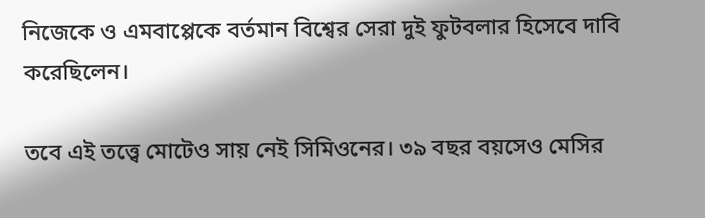নিজেকে ও এমবাপ্পেকে বর্তমান বিশ্বের সেরা দুই ফুটবলার হিসেবে দাবি করেছিলেন।

তবে এই তত্ত্বে মোটেও সায় নেই সিমিওনের। ৩৯ বছর বয়সেও মেসির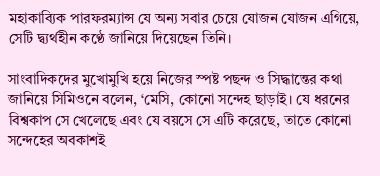মহাকাব্যিক পারফরম্যান্স যে অন্য সবার চেয়ে যোজন যোজন এগিয়ে, সেটি দ্ব্যর্থহীন কণ্ঠে জানিয়ে দিয়েছেন তিনি।

সাংবাদিকদের মুখোমুখি হয়ে নিজের স্পষ্ট পছন্দ ও সিদ্ধান্তের কথা জানিয়ে সিমিওনে বলেন, ‘মেসি, কোনো সন্দেহ ছাড়াই। যে ধরনের বিশ্বকাপ সে খেলেছে এবং যে বয়সে সে এটি করেছে, তাতে কোনো সন্দেহের অবকাশই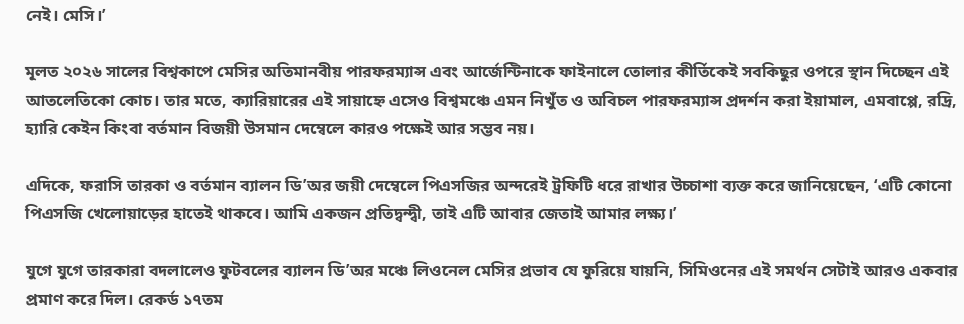নেই। মেসি।’

মূলত ২০২৬ সালের বিশ্বকাপে মেসির অতিমানবীয় পারফরম্যান্স এবং আর্জেন্টিনাকে ফাইনালে তোলার কীর্তিকেই সবকিছুর ওপরে স্থান দিচ্ছেন এই আতলেতিকো কোচ। তার মতে, ক্যারিয়ারের এই সায়াহ্নে এসেও বিশ্বমঞ্চে এমন নিখুঁত ও অবিচল পারফরম্যান্স প্রদর্শন করা ইয়ামাল, এমবাপ্পে, রদ্রি, হ্যারি কেইন কিংবা বর্তমান বিজয়ী উসমান দেম্বেলে কারও পক্ষেই আর সম্ভব নয়।

এদিকে, ফরাসি তারকা ও বর্তমান ব্যালন ডি’অর জয়ী দেম্বেলে পিএসজির অন্দরেই ট্রফিটি ধরে রাখার উচ্চাশা ব্যক্ত করে জানিয়েছেন, ‘এটি কোনো পিএসজি খেলোয়াড়ের হাতেই থাকবে। আমি একজন প্রতিদ্বন্দ্বী, তাই এটি আবার জেতাই আমার লক্ষ্য।’

যুগে যুগে তারকারা বদলালেও ফুটবলের ব্যালন ডি’অর মঞ্চে লিওনেল মেসির প্রভাব যে ফুরিয়ে যায়নি, সিমিওনের এই সমর্থন সেটাই আরও একবার প্রমাণ করে দিল। রেকর্ড ১৭তম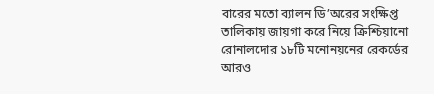বারের মতো ব্যালন ডি’অরের সংক্ষিপ্ত তালিকায় জায়গা করে নিয়ে ক্রিশ্চিয়ানো রোনালদোর ১৮টি মনোনয়নের রেকর্ডের আরও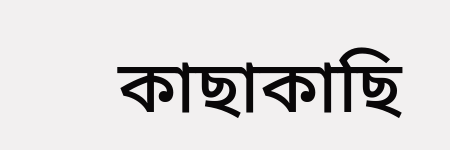কাছাকাছি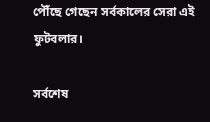পৌঁছে গেছেন সর্বকালের সেরা এই ফুটবলার।

সর্বশেষ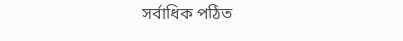সর্বাধিক পঠিত